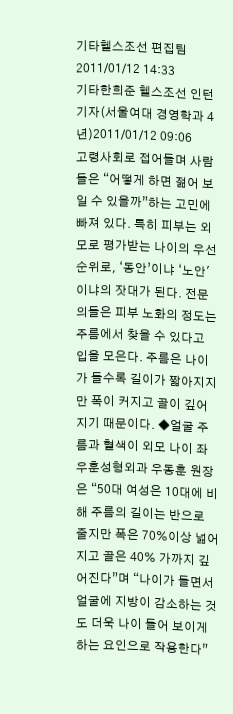기타헬스조선 편집팀 2011/01/12 14:33
기타한희준 헬스조선 인턴기자(서울여대 경영학과 4년)2011/01/12 09:06
고령사회로 접어들며 사람들은 “어떻게 하면 젊어 보일 수 있을까”하는 고민에 빠져 있다. 특히 피부는 외모로 평가받는 나이의 우선 순위로, ‘동안’이냐 ‘노안'이냐의 잣대가 된다. 전문의들은 피부 노화의 정도는 주름에서 찾을 수 있다고 입을 모은다. 주름은 나이가 들수록 길이가 짧아지지만 폭이 커지고 골이 깊어지기 때문이다. ◆얼굴 주름과 혈색이 외모 나이 좌우훈성형외과 우동훈 원장은 “50대 여성은 10대에 비해 주름의 길이는 반으로 줄지만 폭은 70%이상 넓어지고 골은 40% 가까지 깊어진다”며 “나이가 들면서 얼굴에 지방이 감소하는 것도 더욱 나이 들어 보이게 하는 요인으로 작용한다”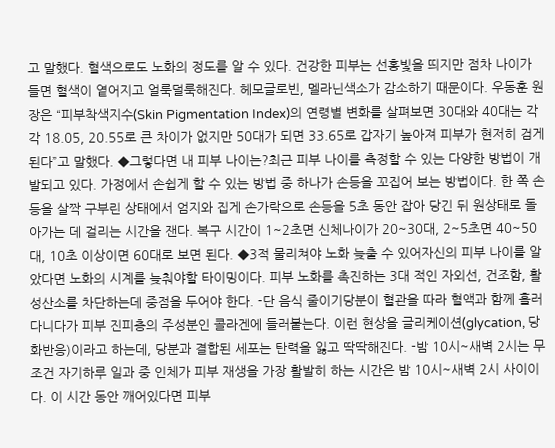고 말했다. 혈색으로도 노화의 정도를 알 수 있다. 건강한 피부는 선홍빛을 띄지만 점차 나이가 들면 혈색이 옅어지고 얼룩덜룩해진다. 헤모글로빈, 멜라닌색소가 감소하기 때문이다. 우동훈 원장은 “피부착색지수(Skin Pigmentation Index)의 연령별 변화를 살펴보면 30대와 40대는 각각 18.05, 20.55로 큰 차이가 없지만 50대가 되면 33.65로 갑자기 높아져 피부가 현저히 검게 된다”고 말했다. ◆그렇다면 내 피부 나이는?최근 피부 나이를 측정할 수 있는 다양한 방법이 개발되고 있다. 가정에서 손쉽게 할 수 있는 방법 중 하나가 손등을 꼬집어 보는 방법이다. 한 쪽 손등을 살짝 구부린 상태에서 엄지와 집게 손가락으로 손등을 5초 동안 잡아 당긴 뒤 원상태로 돌아가는 데 걸리는 시간을 잰다. 복구 시간이 1~2초면 신체나이가 20~30대, 2~5초면 40~50대, 10초 이상이면 60대로 보면 된다. ◆3적 물리쳐야 노화 늦출 수 있어자신의 피부 나이를 알았다면 노화의 시계를 늦춰야할 타이밍이다. 피부 노화를 촉진하는 3대 적인 자외선, 건조함, 활성산소를 차단하는데 중점을 두어야 한다. -단 음식 줄이기당분이 혈관을 따라 혈액과 함께 흘러 다니다가 피부 진피층의 주성분인 콜라겐에 들러붙는다. 이런 현상을 글리케이션(glycation, 당화반응)이라고 하는데, 당분과 결합된 세포는 탄력을 잃고 딱딱해진다. -밤 10시~새벽 2시는 무조건 자기하루 일과 중 인체가 피부 재생을 가장 활발히 하는 시간은 밤 10시~새벽 2시 사이이다. 이 시간 동안 깨어있다면 피부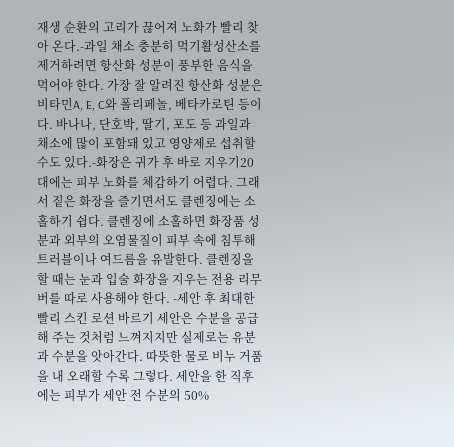재생 순환의 고리가 끊어져 노화가 빨리 찾아 온다.-과일 채소 충분히 먹기활성산소를 제거하려면 항산화 성분이 풍부한 음식을 먹어야 한다. 가장 잘 알려진 항산화 성분은 비타민A, E, C와 폴리페놀, 베타카로틴 등이다. 바나나, 단호박, 딸기, 포도 등 과일과 채소에 많이 포함돼 있고 영양제로 섭취할 수도 있다.-화장은 귀가 후 바로 지우기20대에는 피부 노화를 체감하기 어렵다. 그래서 짙은 화장을 즐기면서도 클렌징에는 소홀하기 쉽다. 클렌징에 소홀하면 화장품 성분과 외부의 오염물질이 피부 속에 침투해 트러블이나 여드름을 유발한다. 클렌징을 할 때는 눈과 입술 화장을 지우는 전용 리무버를 따로 사용해야 한다. -세안 후 최대한 빨리 스킨 로션 바르기 세안은 수분을 공급해 주는 것처럼 느껴지지만 실제로는 유분과 수분을 앗아간다. 따뜻한 물로 비누 거품을 내 오래할 수록 그렇다. 세안을 한 직후에는 피부가 세안 전 수분의 50%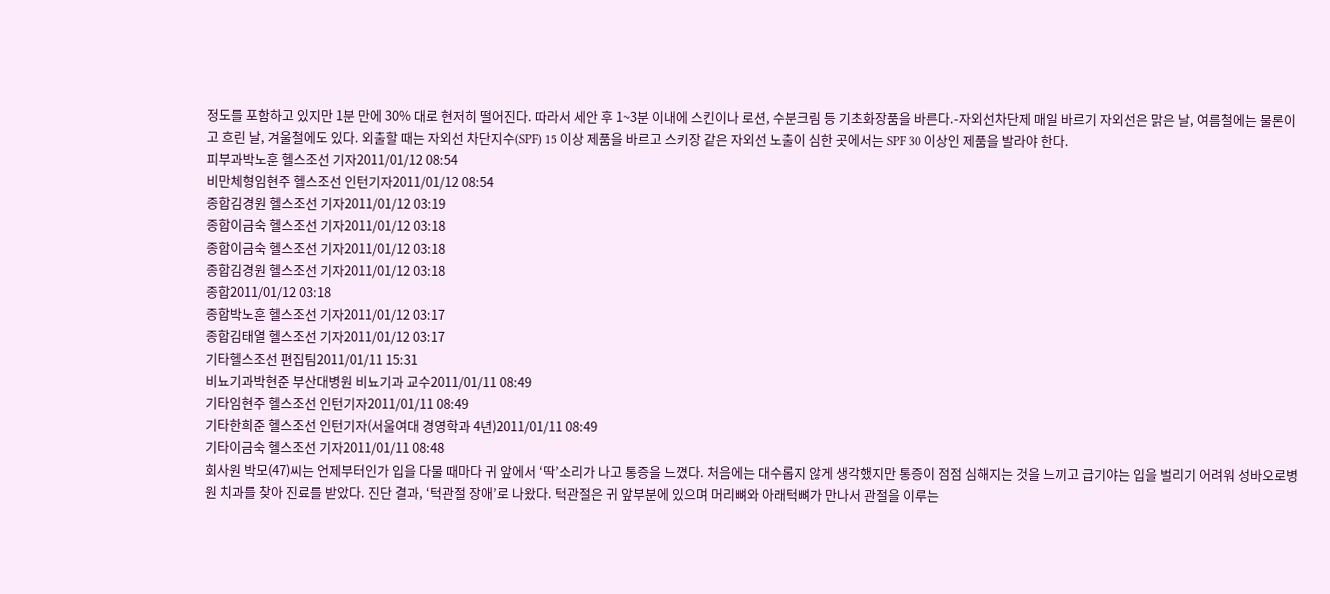정도를 포함하고 있지만 1분 만에 30% 대로 현저히 떨어진다. 따라서 세안 후 1~3분 이내에 스킨이나 로션, 수분크림 등 기초화장품을 바른다.-자외선차단제 매일 바르기 자외선은 맑은 날, 여름철에는 물론이고 흐린 날, 겨울철에도 있다. 외출할 때는 자외선 차단지수(SPF) 15 이상 제품을 바르고 스키장 같은 자외선 노출이 심한 곳에서는 SPF 30 이상인 제품을 발라야 한다.
피부과박노훈 헬스조선 기자2011/01/12 08:54
비만체형임현주 헬스조선 인턴기자2011/01/12 08:54
종합김경원 헬스조선 기자2011/01/12 03:19
종합이금숙 헬스조선 기자2011/01/12 03:18
종합이금숙 헬스조선 기자2011/01/12 03:18
종합김경원 헬스조선 기자2011/01/12 03:18
종합2011/01/12 03:18
종합박노훈 헬스조선 기자2011/01/12 03:17
종합김태열 헬스조선 기자2011/01/12 03:17
기타헬스조선 편집팀2011/01/11 15:31
비뇨기과박현준 부산대병원 비뇨기과 교수2011/01/11 08:49
기타임현주 헬스조선 인턴기자2011/01/11 08:49
기타한희준 헬스조선 인턴기자(서울여대 경영학과 4년)2011/01/11 08:49
기타이금숙 헬스조선 기자2011/01/11 08:48
회사원 박모(47)씨는 언제부터인가 입을 다물 때마다 귀 앞에서 ‘딱’소리가 나고 통증을 느꼈다. 처음에는 대수롭지 않게 생각했지만 통증이 점점 심해지는 것을 느끼고 급기야는 입을 벌리기 어려워 성바오로병원 치과를 찾아 진료를 받았다. 진단 결과, ‘턱관절 장애’로 나왔다. 턱관절은 귀 앞부분에 있으며 머리뼈와 아래턱뼈가 만나서 관절을 이루는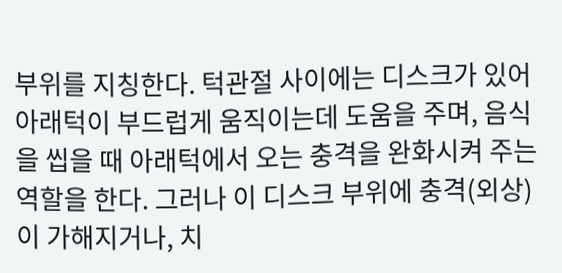부위를 지칭한다. 턱관절 사이에는 디스크가 있어 아래턱이 부드럽게 움직이는데 도움을 주며, 음식을 씹을 때 아래턱에서 오는 충격을 완화시켜 주는 역할을 한다. 그러나 이 디스크 부위에 충격(외상)이 가해지거나, 치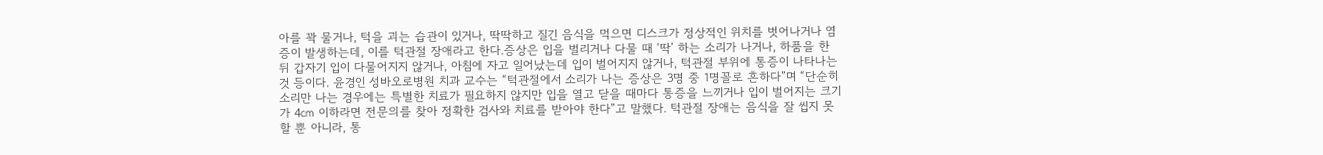아를 꽉 물거나, 턱을 괴는 습관이 있거나, 딱딱하고 질긴 음식을 먹으면 디스크가 정상적인 위치를 벗어나거나 염증이 발생하는데, 이를 턱관절 장애라고 한다.증상은 입을 벌리거나 다물 때 ‘딱’ 하는 소리가 나거나, 하품을 한 뒤 갑자기 입이 다물어지지 않거나, 아침에 자고 일어났는데 입이 벌어지지 않거나, 턱관절 부위에 통증이 나타나는 것 등이다. 윤경인 성바오로병원 치과 교수는 “턱관절에서 소리가 나는 증상은 3명 중 1명꼴로 흔하다”며 “단순히 소리만 나는 경우에는 특별한 치료가 필요하지 않지만 입을 열고 닫을 때마다 통증을 느끼거나 입이 벌어지는 크기가 4㎝ 이하라면 전문의를 찾아 정확한 검사와 치료를 받아야 한다”고 말했다. 턱관절 장애는 음식을 잘 씹지 못할 뿐 아니라, 통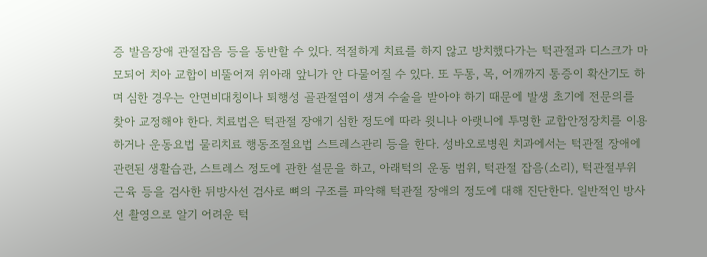증 발음장애 관절잡음 등을 동반할 수 있다. 적절하게 치료를 하지 않고 방치했다가는 턱관절과 디스크가 마모되어 치아 교합이 비뚤어져 위아래 앞니가 안 다물어질 수 있다. 또 두통, 목, 어깨까지 통증이 확산기도 하며 심한 경우는 안면비대칭이나 퇴행성 골관절염이 생겨 수술을 받아야 하기 때문에 발생 초기에 전문의를 찾아 교정해야 한다. 치료법은 턱관절 장애기 심한 정도에 따라 윗니나 아랫니에 투명한 교합안정장치를 이용하거나 운동요법 물리치료 행동조절요법 스트레스관리 등을 한다. 성바오로병원 치과에서는 턱관절 장애에 관련된 생활습관, 스트레스 정도에 관한 설문을 하고, 아래턱의 운동 범위, 턱관절 잡음(소리), 턱관절부위 근육 등을 검사한 뒤방사선 검사로 뼈의 구조를 파악해 턱관절 장애의 정도에 대해 진단한다. 일반적인 방사선 촬영으로 알기 어려운 턱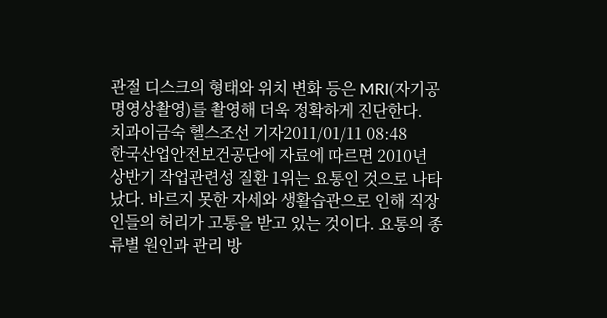관절 디스크의 형태와 위치 변화 등은 MRI(자기공명영상촬영)를 촬영해 더욱 정확하게 진단한다.
치과이금숙 헬스조선 기자2011/01/11 08:48
한국산업안전보건공단에 자료에 따르면 2010년 상반기 작업관련성 질환 1위는 요통인 것으로 나타났다. 바르지 못한 자세와 생활습관으로 인해 직장인들의 허리가 고통을 받고 있는 것이다. 요통의 종류별 원인과 관리 방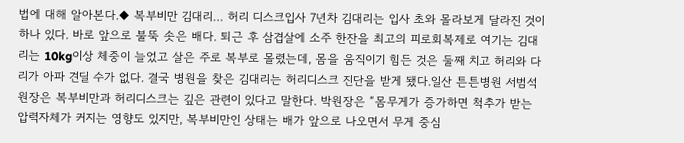법에 대해 알아본다.◆ 복부비만 김대리… 허리 디스크입사 7년차 김대리는 입사 초와 몰라보게 달라진 것이 하나 있다. 바로 앞으로 불뚝 솟은 배다. 퇴근 후 삼겹살에 소주 한잔을 최고의 피로회복제로 여기는 김대리는 10kg이상 체중이 늘었고 살은 주로 복부로 몰렸는데, 몸을 움직이기 힘든 것은 둘째 치고 허리와 다리가 아파 견딜 수가 없다. 결국 병원을 찾은 김대리는 허리디스크 진단을 받게 됐다.일산 튼튼병원 서범석 원장은 복부비만과 허리디스크는 깊은 관련이 있다고 말한다. 박원장은 “몸무게가 증가하면 척추가 받는 압력자체가 커지는 영향도 있지만, 복부비만인 상태는 배가 앞으로 나오면서 무게 중심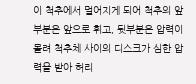이 척추에서 멀어지게 되어 척추의 앞부분은 앞으로 휘고, 뒷부분은 압력이 몰려 척추체 사이의 디스크가 심한 압력을 받아 허리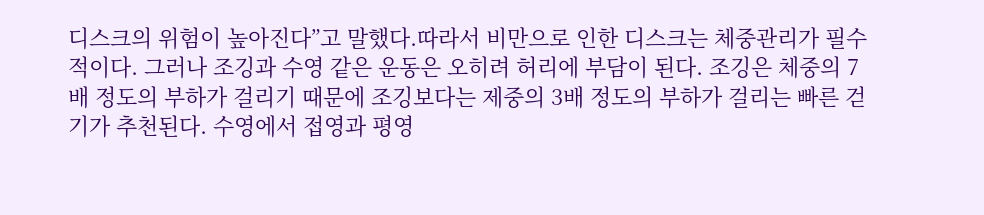디스크의 위험이 높아진다”고 말했다.따라서 비만으로 인한 디스크는 체중관리가 필수적이다. 그러나 조깅과 수영 같은 운동은 오히려 허리에 부담이 된다. 조깅은 체중의 7배 정도의 부하가 걸리기 때문에 조깅보다는 제중의 3배 정도의 부하가 걸리는 빠른 걷기가 추천된다. 수영에서 접영과 평영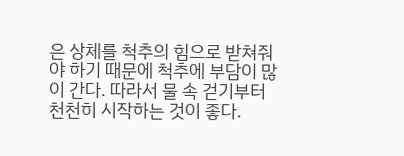은 상체를 척추의 힘으로 받쳐줘야 하기 때문에 척추에 부담이 많이 간다. 따라서 물 속 걷기부터 천천히 시작하는 것이 좋다.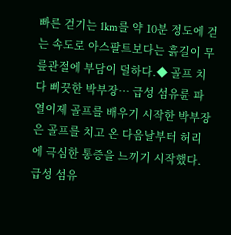빠른 걷기는 1km를 약 10분 정도에 걷는 속도로 아스팔트보다는 흙길이 무릎관절에 부담이 덜하다.◆ 골프 치다 삐끗한 박부장… 급성 섬유륜 파열이제 골프를 배우기 시작한 박부장은 골프를 치고 온 다음날부터 허리에 극심한 통증을 느끼기 시작했다. 급성 섬유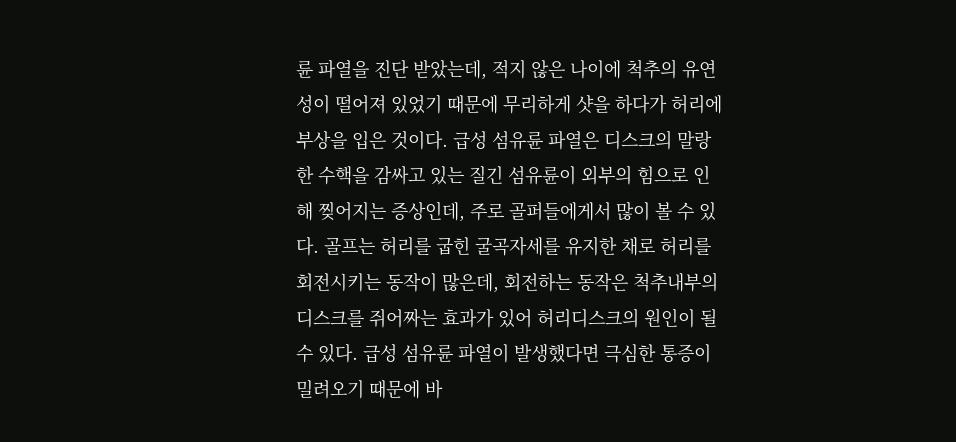륜 파열을 진단 받았는데, 적지 않은 나이에 척추의 유연성이 떨어져 있었기 때문에 무리하게 샷을 하다가 허리에 부상을 입은 것이다. 급성 섬유륜 파열은 디스크의 말랑한 수핵을 감싸고 있는 질긴 섬유륜이 외부의 힘으로 인해 찢어지는 증상인데, 주로 골퍼들에게서 많이 볼 수 있다. 골프는 허리를 굽힌 굴곡자세를 유지한 채로 허리를 회전시키는 동작이 많은데, 회전하는 동작은 척추내부의 디스크를 쥐어짜는 효과가 있어 허리디스크의 원인이 될 수 있다. 급성 섬유륜 파열이 발생했다면 극심한 통증이 밀려오기 때문에 바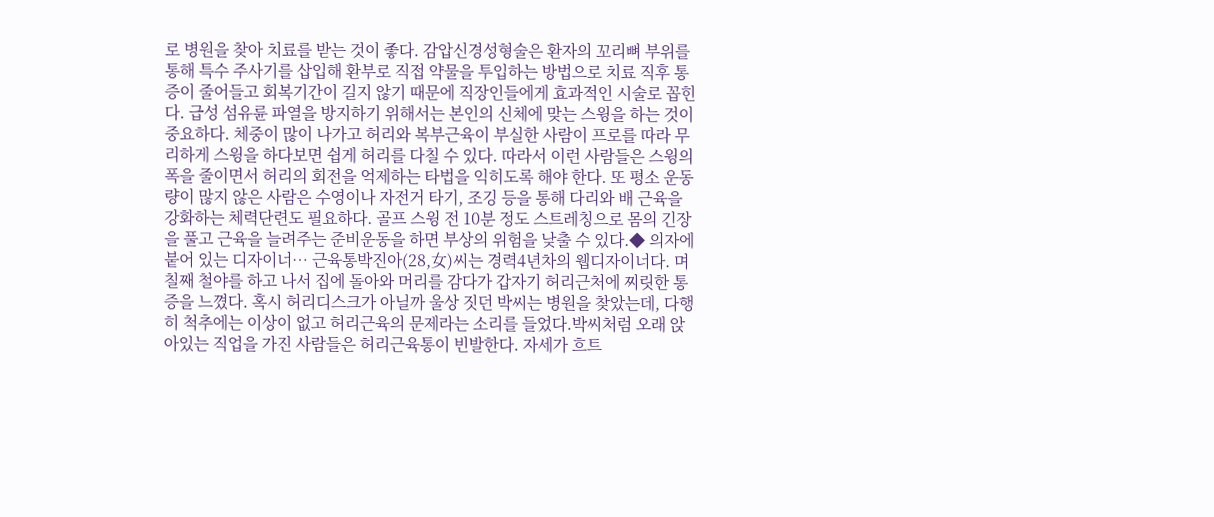로 병원을 찾아 치료를 받는 것이 좋다. 감압신경성형술은 환자의 꼬리뼈 부위를 통해 특수 주사기를 삽입해 환부로 직접 약물을 투입하는 방법으로 치료 직후 통증이 줄어들고 회복기간이 길지 않기 때문에 직장인들에게 효과적인 시술로 꼽힌다. 급성 섬유륜 파열을 방지하기 위해서는 본인의 신체에 맞는 스윙을 하는 것이 중요하다. 체중이 많이 나가고 허리와 복부근육이 부실한 사람이 프로를 따라 무리하게 스윙을 하다보면 쉽게 허리를 다칠 수 있다. 따라서 이런 사람들은 스윙의 폭을 줄이면서 허리의 회전을 억제하는 타법을 익히도록 해야 한다. 또 평소 운동량이 많지 않은 사람은 수영이나 자전거 타기, 조깅 등을 통해 다리와 배 근육을 강화하는 체력단련도 필요하다. 골프 스윙 전 10분 정도 스트레칭으로 몸의 긴장을 풀고 근육을 늘려주는 준비운동을 하면 부상의 위험을 낮출 수 있다.◆ 의자에 붙어 있는 디자이너… 근육통박진아(28,女)씨는 경력4년차의 웹디자이너다. 며칠째 철야를 하고 나서 집에 돌아와 머리를 감다가 갑자기 허리근처에 찌릿한 통증을 느꼈다. 혹시 허리디스크가 아닐까 울상 짓던 박씨는 병원을 찾았는데, 다행히 척추에는 이상이 없고 허리근육의 문제라는 소리를 들었다.박씨처럼 오래 앉아있는 직업을 가진 사람들은 허리근육통이 빈발한다. 자세가 흐트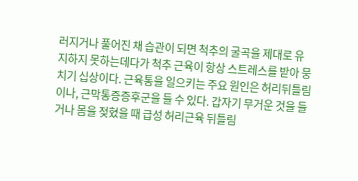러지거나 풀어진 채 습관이 되면 척추의 굴곡을 제대로 유지하지 못하는데다가 척추 근육이 항상 스트레스를 받아 뭉치기 십상이다. 근육통을 일으키는 주요 원인은 허리뒤틀림이나, 근막통증증후군을 들 수 있다. 갑자기 무거운 것을 들거나 몸을 젖혔을 때 급성 허리근육 뒤틀림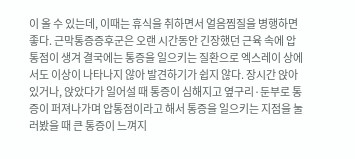이 올 수 있는데, 이때는 휴식을 취하면서 얼음찜질을 병행하면 좋다. 근막통증증후군은 오랜 시간동안 긴장했던 근육 속에 압통점이 생겨 결국에는 통증을 일으키는 질환으로 엑스레이 상에서도 이상이 나타나지 않아 발견하기가 쉽지 않다. 장시간 앉아 있거나, 앉았다가 일어설 때 통증이 심해지고 옆구리·둔부로 통증이 퍼져나가며 압통점이라고 해서 통증을 일으키는 지점을 눌러봤을 때 큰 통증이 느껴지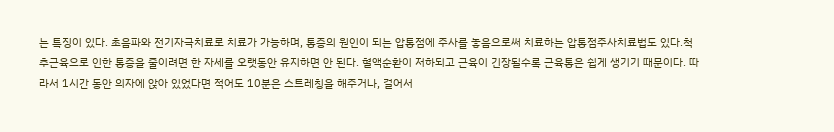는 특징이 있다. 초음파와 전기자극치료로 치료가 가능하며, 통증의 원인이 되는 압통점에 주사를 놓음으로써 치료하는 압통점주사치료법도 있다.척추근육으로 인한 통증을 줄이려면 한 자세를 오랫동안 유지하면 안 된다. 혈액순환이 저하되고 근육이 긴장될수록 근육통은 쉽게 생기기 때문이다. 따라서 1시간 동안 의자에 앉아 있었다면 적어도 10분은 스트레칭을 해주거나, 걸어서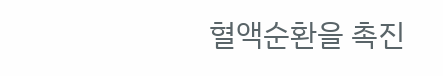혈액순환을 촉진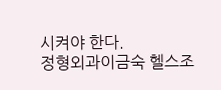시켜야 한다.
정형외과이금숙 헬스조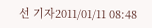선 기자2011/01/11 08:48